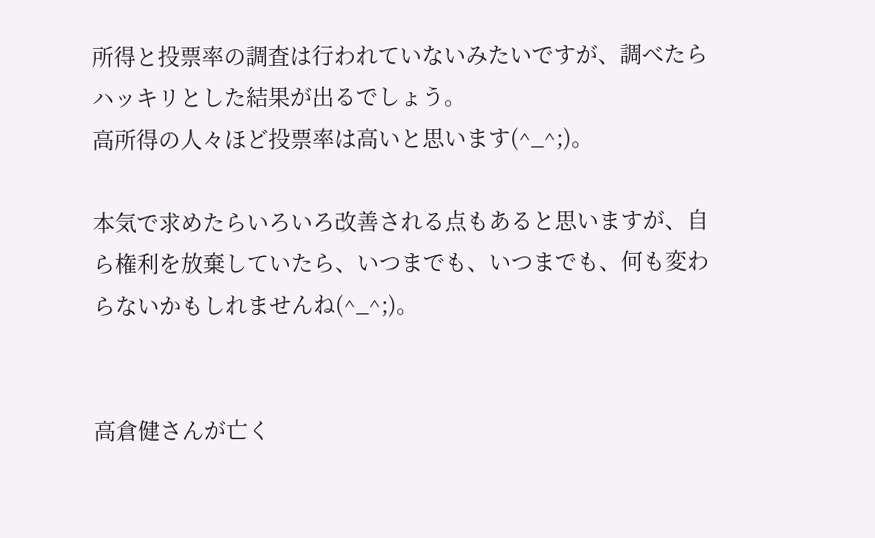所得と投票率の調査は行われていないみたいですが、調べたらハッキリとした結果が出るでしょう。
高所得の人々ほど投票率は高いと思います(^_^;)。

本気で求めたらいろいろ改善される点もあると思いますが、自ら権利を放棄していたら、いつまでも、いつまでも、何も変わらないかもしれませんね(^_^;)。


高倉健さんが亡く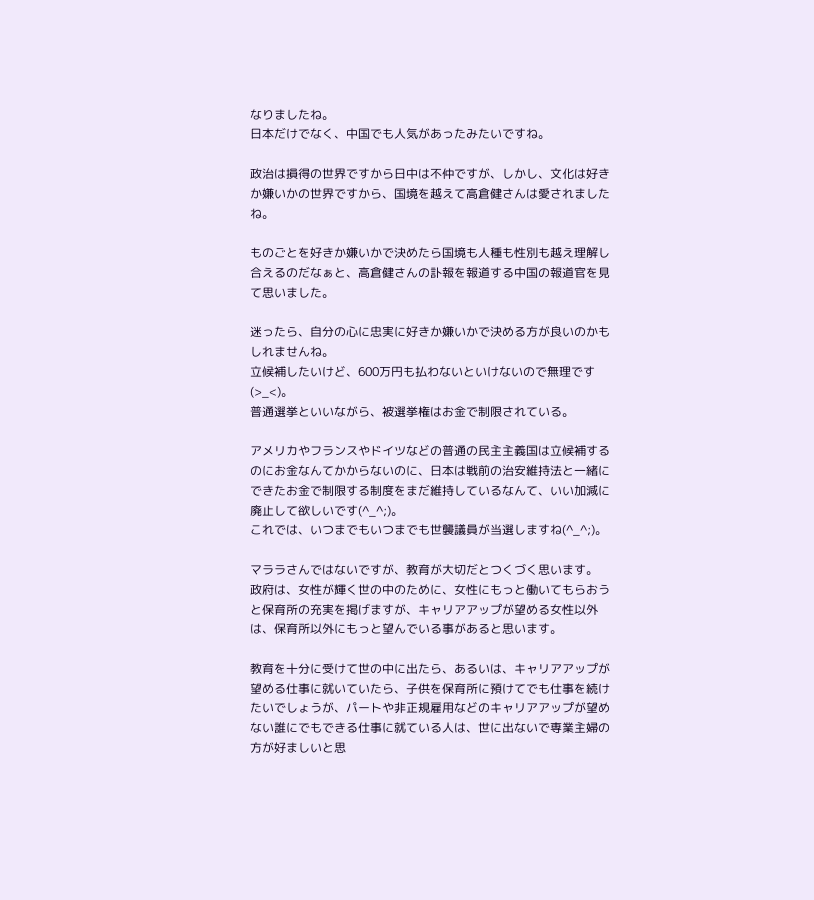なりましたね。
日本だけでなく、中国でも人気があったみたいですね。

政治は損得の世界ですから日中は不仲ですが、しかし、文化は好きか嫌いかの世界ですから、国境を越えて高倉健さんは愛されましたね。

ものごとを好きか嫌いかで決めたら国境も人種も性別も越え理解し合えるのだなぁと、高倉健さんの訃報を報道する中国の報道官を見て思いました。

迷ったら、自分の心に忠実に好きか嫌いかで決める方が良いのかもしれませんね。
立候補したいけど、600万円も払わないといけないので無理です(>_<)。
普通選挙といいながら、被選挙権はお金で制限されている。

アメリカやフランスやドイツなどの普通の民主主義国は立候補するのにお金なんてかからないのに、日本は戦前の治安維持法と一緒にできたお金で制限する制度をまだ維持しているなんて、いい加減に廃止して欲しいです(^_^;)。
これでは、いつまでもいつまでも世襲議員が当選しますね(^_^;)。

マララさんではないですが、教育が大切だとつくづく思います。
政府は、女性が輝く世の中のために、女性にもっと働いてもらおうと保育所の充実を掲げますが、キャリアアップが望める女性以外は、保育所以外にもっと望んでいる事があると思います。

教育を十分に受けて世の中に出たら、あるいは、キャリアアップが望める仕事に就いていたら、子供を保育所に預けてでも仕事を続けたいでしょうが、パートや非正規雇用などのキャリアアップが望めない誰にでもできる仕事に就ている人は、世に出ないで専業主婦の方が好ましいと思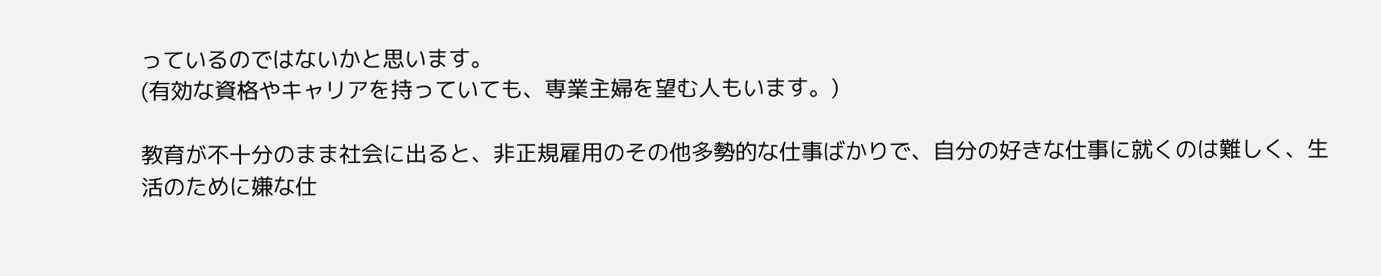っているのではないかと思います。
(有効な資格やキャリアを持っていても、専業主婦を望む人もいます。)

教育が不十分のまま社会に出ると、非正規雇用のその他多勢的な仕事ばかりで、自分の好きな仕事に就くのは難しく、生活のために嫌な仕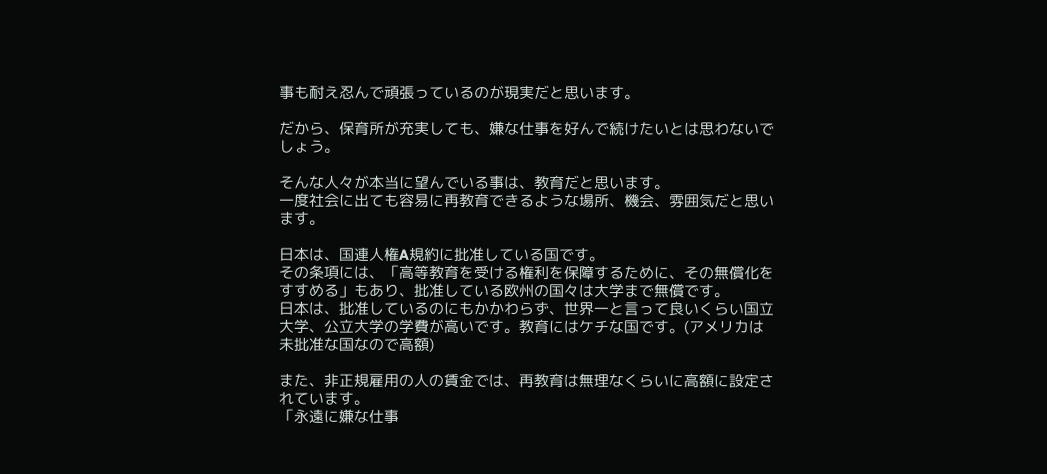事も耐え忍んで頑張っているのが現実だと思います。

だから、保育所が充実しても、嫌な仕事を好んで続けたいとは思わないでしょう。

そんな人々が本当に望んでいる事は、教育だと思います。
一度社会に出ても容易に再教育できるような場所、機会、雰囲気だと思います。

日本は、国連人権A規約に批准している国です。
その条項には、「高等教育を受ける権利を保障するために、その無償化をすすめる」もあり、批准している欧州の国々は大学まで無償です。
日本は、批准しているのにもかかわらず、世界一と言って良いくらい国立大学、公立大学の学費が高いです。教育にはケチな国です。(アメリカは未批准な国なので高額)

また、非正規雇用の人の賃金では、再教育は無理なくらいに高額に設定されています。
「永遠に嫌な仕事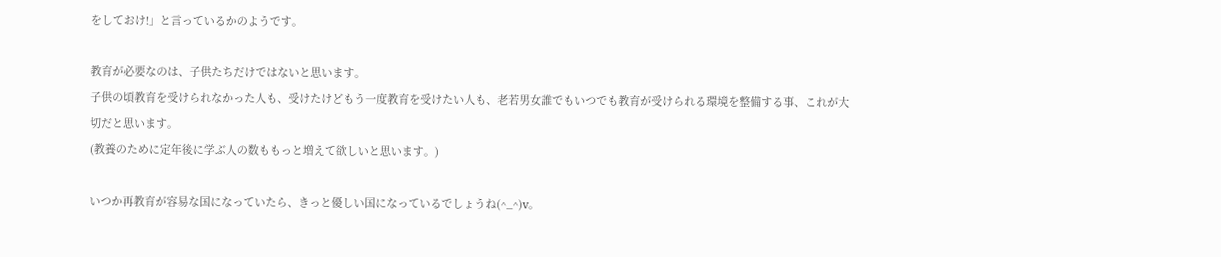をしておけ!」と言っているかのようです。

教育が必要なのは、子供たちだけではないと思います。
子供の頃教育を受けられなかった人も、受けたけどもう一度教育を受けたい人も、老若男女誰でもいつでも教育が受けられる環境を整備する事、これが大切だと思います。
(教養のために定年後に学ぶ人の数ももっと増えて欲しいと思います。)

いつか再教育が容易な国になっていたら、きっと優しい国になっているでしょうね(^_^)v。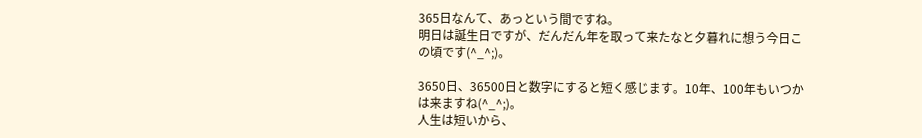365日なんて、あっという間ですね。
明日は誕生日ですが、だんだん年を取って来たなと夕暮れに想う今日この頃です(^_^;)。

3650日、36500日と数字にすると短く感じます。10年、100年もいつかは来ますね(^_^;)。
人生は短いから、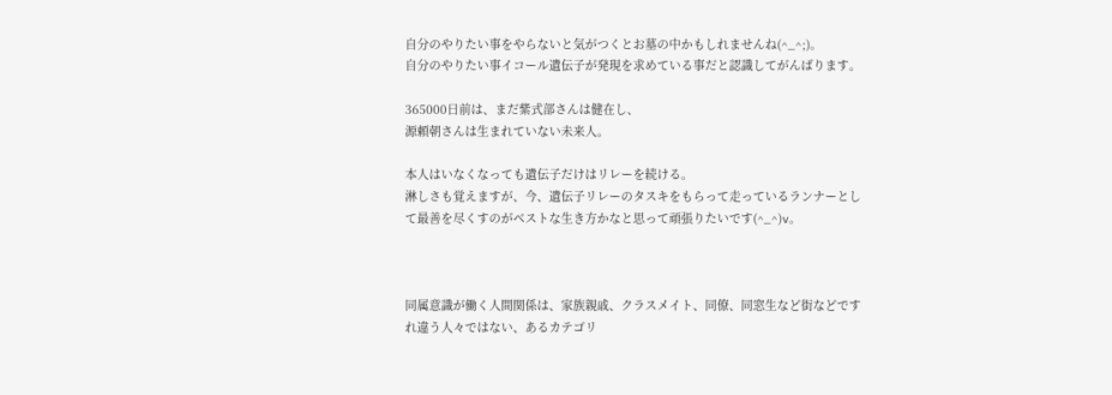自分のやりたい事をやらないと気がつくとお墓の中かもしれませんね(^_^;)。
自分のやりたい事イコール遺伝子が発現を求めている事だと認識してがんばります。

365000日前は、まだ紫式部さんは健在し、
源頼朝さんは生まれていない未来人。

本人はいなくなっても遺伝子だけはリレーを続ける。
淋しさも覚えますが、今、遺伝子リレーのタスキをもらって走っているランナーとして最善を尽くすのがベストな生き方かなと思って頑張りたいです(^_^)v。



同属意識が働く人間関係は、家族親戚、クラスメイト、同僚、同窓生など街などですれ違う人々ではない、あるカテゴリ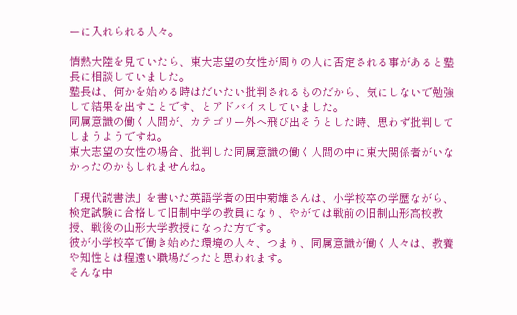ーに入れられる人々。

情熱大陸を見ていたら、東大志望の女性が周りの人に否定される事があると塾長に相談していました。
塾長は、何かを始める時はだいたい批判されるものだから、気にしないで勉強して結果を出すことです、とアドバイスしていました。
同属意識の働く人間が、カテゴリー外へ飛び出そうとした時、思わず批判してしまうようですね。
東大志望の女性の場合、批判した同属意識の働く人間の中に東大関係者がいなかったのかもしれませんね。

「現代読書法」を書いた英語学者の田中菊雄さんは、小学校卒の学歴ながら、検定試験に合格して旧制中学の教員になり、やがては戦前の旧制山形高校教授、戦後の山形大学教授になった方です。
彼が小学校卒で働き始めた環境の人々、つまり、同属意識が働く人々は、教養や知性とは程遠い職場だったと思われます。
そんな中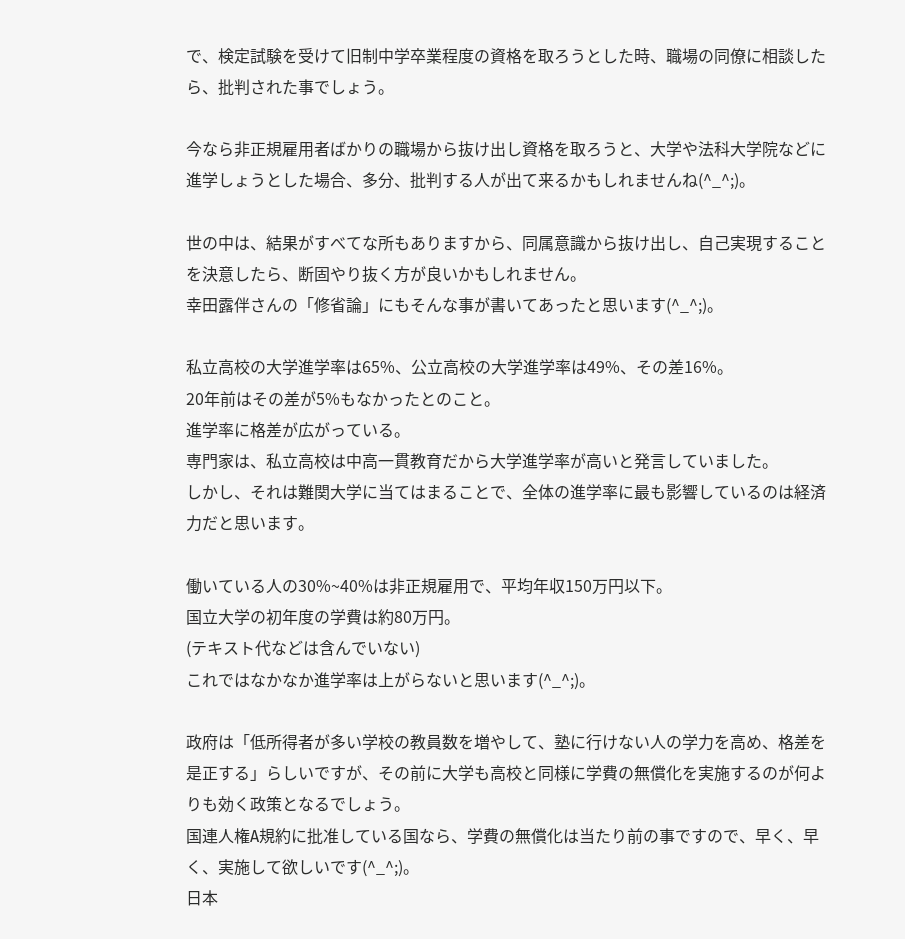で、検定試験を受けて旧制中学卒業程度の資格を取ろうとした時、職場の同僚に相談したら、批判された事でしょう。

今なら非正規雇用者ばかりの職場から抜け出し資格を取ろうと、大学や法科大学院などに進学しょうとした場合、多分、批判する人が出て来るかもしれませんね(^_^;)。

世の中は、結果がすべてな所もありますから、同属意識から抜け出し、自己実現することを決意したら、断固やり抜く方が良いかもしれません。
幸田露伴さんの「修省論」にもそんな事が書いてあったと思います(^_^;)。

私立高校の大学進学率は65%、公立高校の大学進学率は49%、その差16%。
20年前はその差が5%もなかったとのこと。
進学率に格差が広がっている。
専門家は、私立高校は中高一貫教育だから大学進学率が高いと発言していました。
しかし、それは難関大学に当てはまることで、全体の進学率に最も影響しているのは経済力だと思います。

働いている人の30%~40%は非正規雇用で、平均年収150万円以下。
国立大学の初年度の学費は約80万円。
(テキスト代などは含んでいない)
これではなかなか進学率は上がらないと思います(^_^;)。

政府は「低所得者が多い学校の教員数を増やして、塾に行けない人の学力を高め、格差を是正する」らしいですが、その前に大学も高校と同様に学費の無償化を実施するのが何よりも効く政策となるでしょう。
国連人権A規約に批准している国なら、学費の無償化は当たり前の事ですので、早く、早く、実施して欲しいです(^_^;)。
日本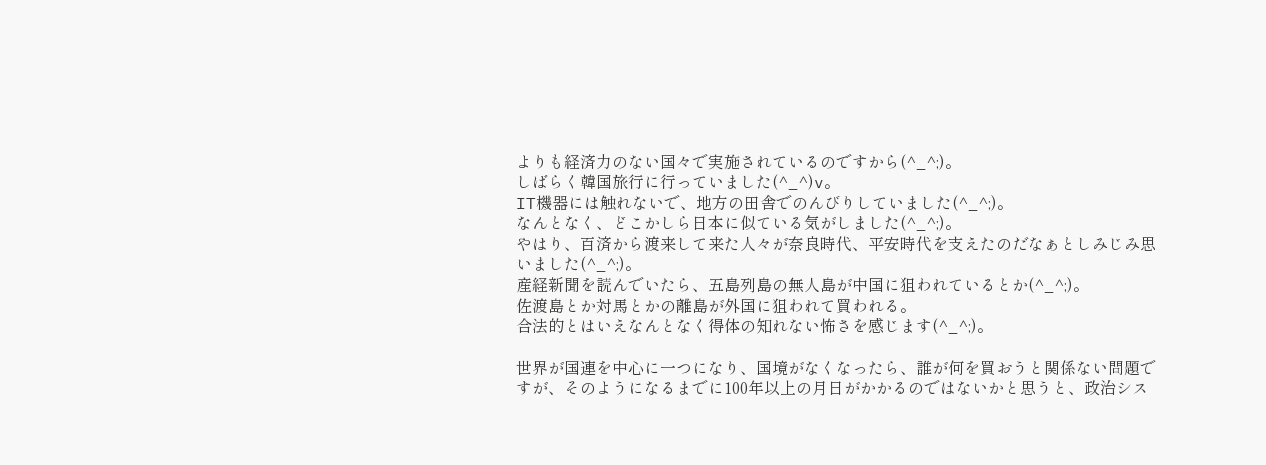よりも経済力のない国々で実施されているのですから(^_^;)。
しばらく韓国旅行に行っていました(^_^)v。
IT機器には触れないで、地方の田舎でのんびりしていました(^_^;)。
なんとなく、どこかしら日本に似ている気がしました(^_^;)。
やはり、百済から渡来して来た人々が奈良時代、平安時代を支えたのだなぁとしみじみ思いました(^_^;)。
産経新聞を読んでいたら、五島列島の無人島が中国に狙われているとか(^_^;)。
佐渡島とか対馬とかの離島が外国に狙われて買われる。
合法的とはいえなんとなく得体の知れない怖さを感じます(^_^;)。

世界が国連を中心に一つになり、国境がなくなったら、誰が何を買おうと関係ない問題ですが、そのようになるまでに100年以上の月日がかかるのではないかと思うと、政治シス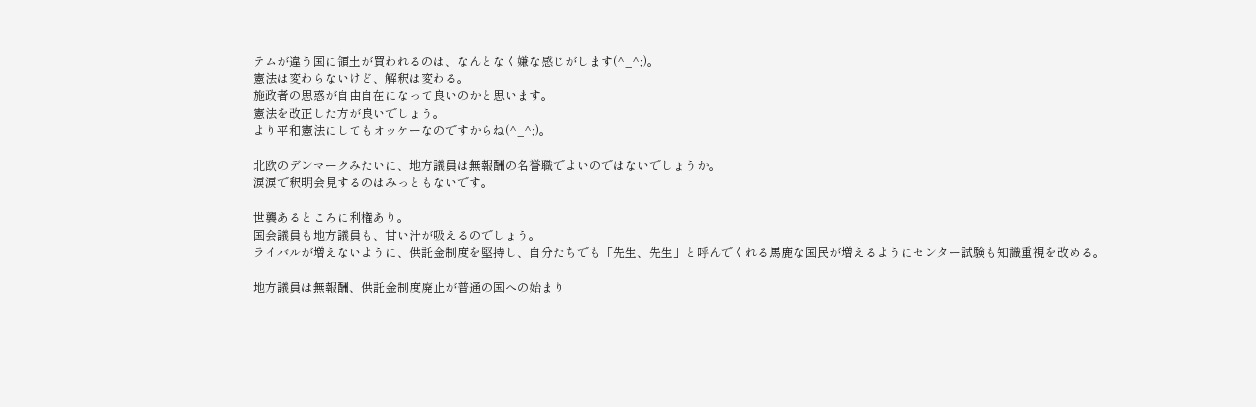テムが違う国に領土が買われるのは、なんとなく嫌な感じがします(^_^;)。
憲法は変わらないけど、解釈は変わる。
施政者の思惑が自由自在になって良いのかと思います。
憲法を改正した方が良いでしょう。
より平和憲法にしてもオッケーなのですからね(^_^;)。

北欧のデンマークみたいに、地方議員は無報酬の名誉職でよいのではないでしょうか。
涙涙で釈明会見するのはみっともないです。

世襲あるところに利権あり。
国会議員も地方議員も、甘い汁が吸えるのでしょう。
ライバルが増えないように、供託金制度を堅持し、自分たちでも「先生、先生」と呼んでくれる馬鹿な国民が増えるようにセンター試験も知識重視を改める。

地方議員は無報酬、供託金制度廃止が普通の国への始まり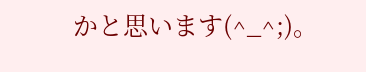かと思います(^_^;)。